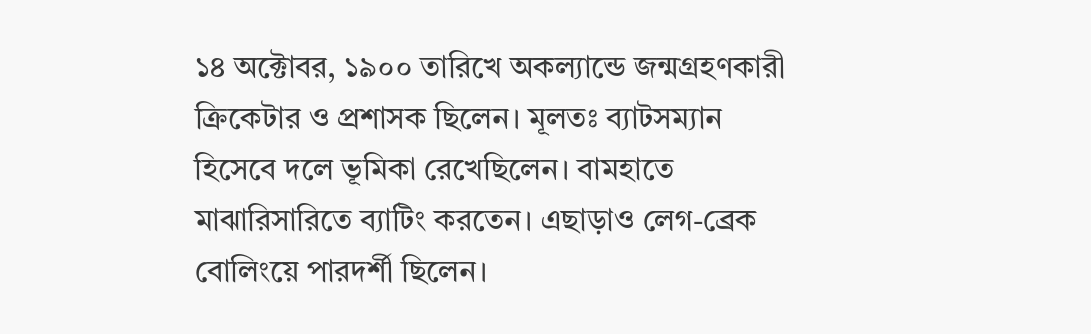১৪ অক্টোবর, ১৯০০ তারিখে অকল্যান্ডে জন্মগ্রহণকারী ক্রিকেটার ও প্রশাসক ছিলেন। মূলতঃ ব্যাটসম্যান হিসেবে দলে ভূমিকা রেখেছিলেন। বামহাতে মাঝারিসারিতে ব্যাটিং করতেন। এছাড়াও লেগ-ব্রেক বোলিংয়ে পারদর্শী ছিলেন।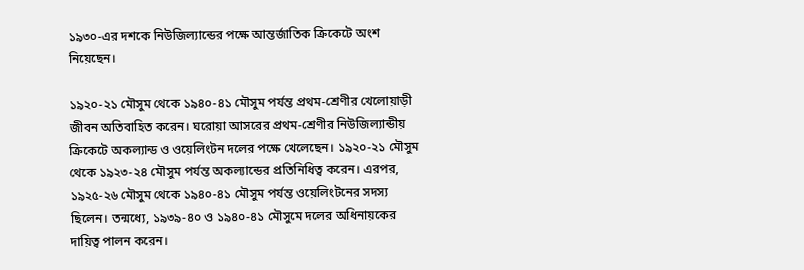১৯৩০-এর দশকে নিউজিল্যান্ডের পক্ষে আন্তর্জাতিক ক্রিকেটে অংশ নিয়েছেন।

১৯২০-২১ মৌসুম থেকে ১৯৪০-৪১ মৌসুম পর্যন্ত প্রথম-শ্রেণীর খেলোয়াড়ী জীবন অতিবাহিত করেন। ঘরোয়া আসরের প্রথম-শ্রেণীর নিউজিল্যান্ডীয় ক্রিকেটে অকল্যান্ড ও ওয়েলিংটন দলের পক্ষে খেলেছেন। ১৯২০-২১ মৌসুম থেকে ১৯২৩-২৪ মৌসুম পর্যন্ত অকল্যান্ডের প্রতিনিধিত্ব করেন। এরপর, ১৯২৫-২৬ মৌসুম থেকে ১৯৪০-৪১ মৌসুম পর্যন্ত ওয়েলিংটনের সদস্য ছিলেন। তন্মধ্যে, ১৯৩৯-৪০ ও ১৯৪০-৪১ মৌসুমে দলের অধিনায়কের দায়িত্ব পালন করেন।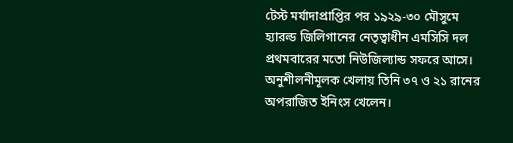টেস্ট মর্যাদাপ্রাপ্তির পর ১৯২৯-৩০ মৌসুমে হ্যারল্ড জিলিগানের নেতৃত্বাধীন এমসিসি দল প্রথমবারের মতো নিউজিল্যান্ড সফরে আসে। অনুশীলনীমূলক খেলায় তিনি ৩৭ ও ২১ রানের অপরাজিত ইনিংস খেলেন।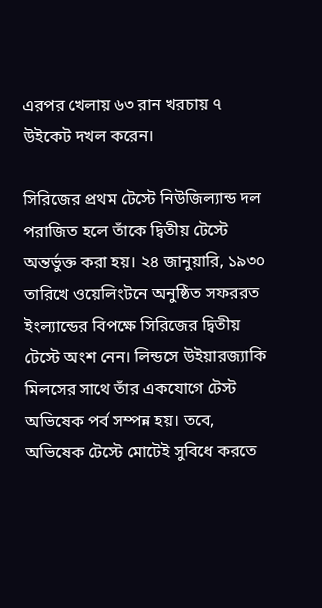এরপর খেলায় ৬৩ রান খরচায় ৭ উইকেট দখল করেন।

সিরিজের প্রথম টেস্টে নিউজিল্যান্ড দল পরাজিত হলে তাঁকে দ্বিতীয় টেস্টে অন্তর্ভুক্ত করা হয়। ২৪ জানুয়ারি, ১৯৩০ তারিখে ওয়েলিংটনে অনুষ্ঠিত সফররত ইংল্যান্ডের বিপক্ষে সিরিজের দ্বিতীয় টেস্টে অংশ নেন। লিন্ডসে উইয়ারজ্যাকি মিলসের সাথে তাঁর একযোগে টেস্ট অভিষেক পর্ব সম্পন্ন হয়। তবে, অভিষেক টেস্টে মোটেই সুবিধে করতে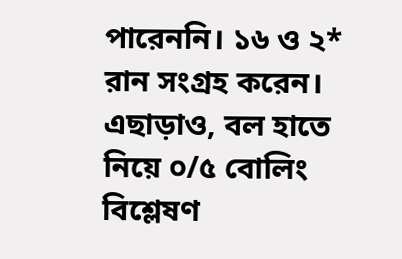পারেননি। ১৬ ও ২* রান সংগ্রহ করেন। এছাড়াও, বল হাতে নিয়ে ০/৫ বোলিং বিশ্লেষণ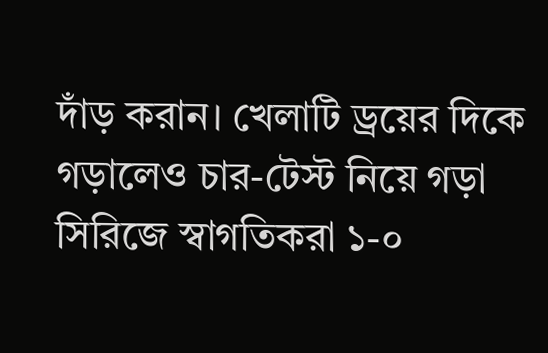দাঁড় করান। খেলাটি ড্রয়ের দিকে গড়ালেও চার-টেস্ট নিয়ে গড়া সিরিজে স্বাগতিকরা ১-০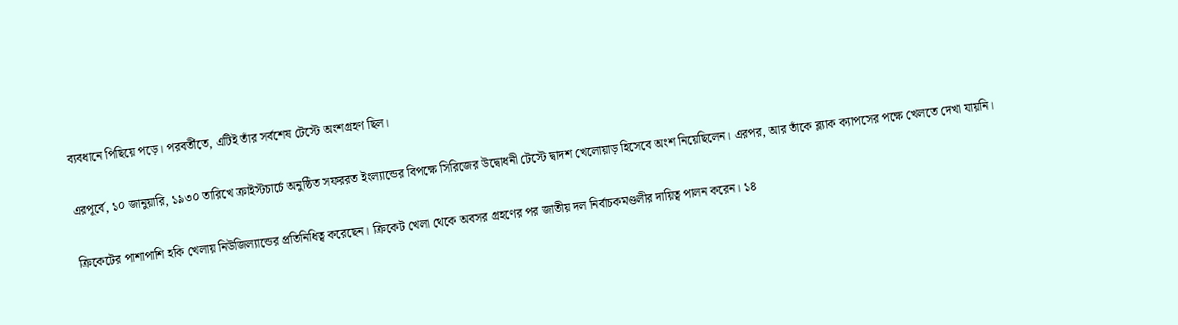ব্যবধানে পিছিয়ে পড়ে। পরবর্তীতে, এটিই তাঁর সর্বশেষ টেস্টে অংশগ্রহণ ছিল।

এরপূর্বে, ১০ জানুয়ারি, ১৯৩০ তারিখে ক্রাইস্টচার্চে অনুষ্ঠিত সফররত ইংল্যান্ডের বিপক্ষে সিরিজের উদ্বোধনী টেস্টে দ্বাদশ খেলোয়াড় হিসেবে অংশ নিয়েছিলেন। এরপর, আর তাঁকে ব্ল্যাক ক্যাপসের পক্ষে খেলতে দেখা যায়নি।

ক্রিকেটের পাশাপাশি হকি খেলায় নিউজিল্যান্ডের প্রতিনিধিত্ব করেছেন। ক্রিকেট খেলা থেকে অবসর গ্রহণের পর জাতীয় দল নির্বাচকমণ্ডলীর দায়িত্ব পালন করেন। ১৪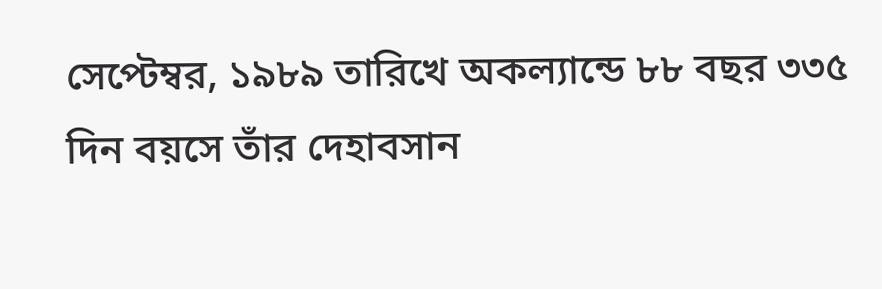সেপ্টেম্বর, ১৯৮৯ তারিখে অকল্যান্ডে ৮৮ বছর ৩৩৫ দিন বয়সে তাঁর দেহাবসান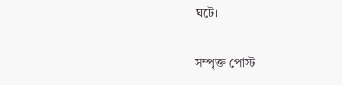ঘটে।

সম্পৃক্ত পোস্ট